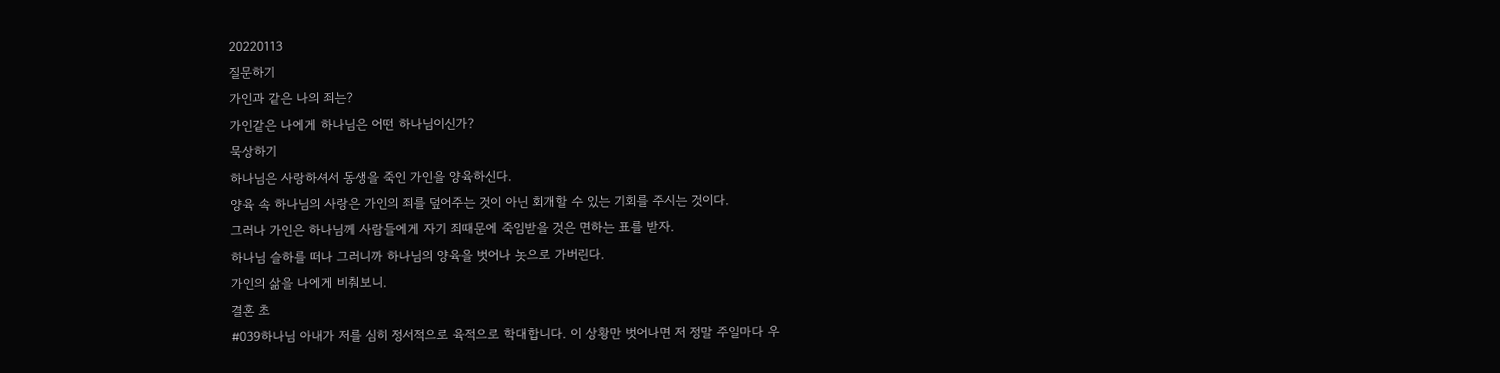20220113
질문하기
가인과 같은 나의 죄는?
가인같은 나에게 하나님은 어떤 하나님이신가?
묵상하기
하나님은 사랑하셔서 동생을 죽인 가인을 양육하신다.
양육 속 하나님의 사랑은 가인의 죄를 덮어주는 것이 아닌 회개할 수 있는 기회를 주시는 것이다.
그러나 가인은 하나님께 사람들에게 자기 죄때문에 죽임받을 것은 면하는 표를 받자.
하나님 슬하를 떠나 그러니까 하나님의 양육을 벗어나 놋으로 가버린다.
가인의 삶을 나에게 비춰보니.
결혼 초
#039하나님 아내가 저를 심히 정서적으로 육적으로 학대합니다. 이 상황만 벗어나면 저 정말 주일마다 우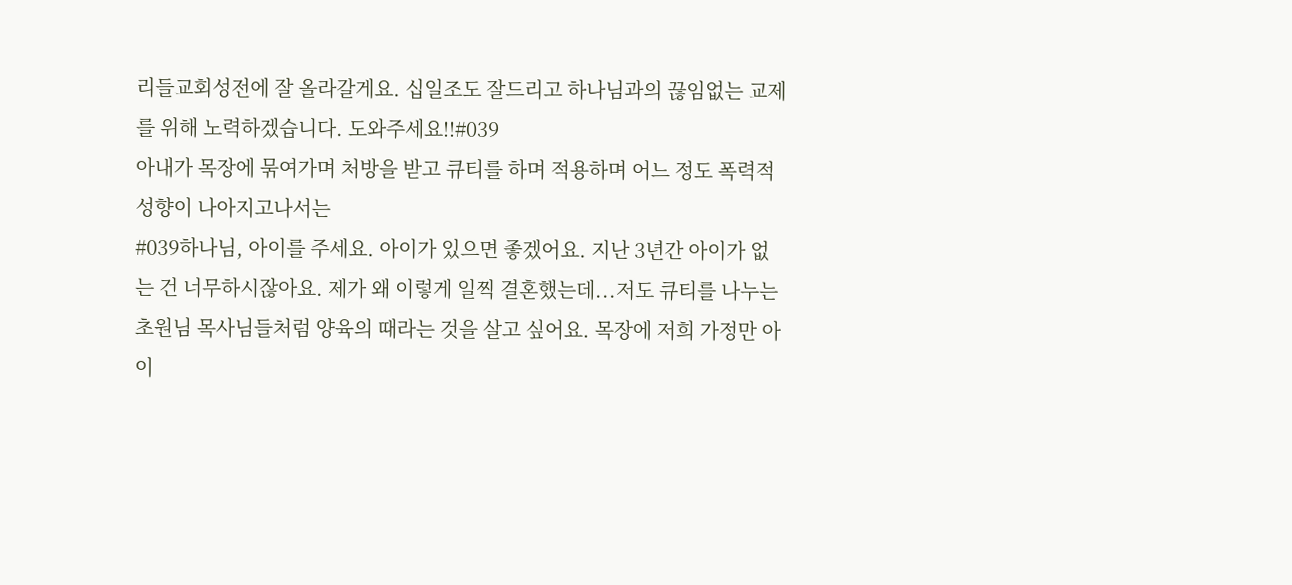리들교회성전에 잘 올라갈게요. 십일조도 잘드리고 하나님과의 끊임없는 교제를 위해 노력하겠습니다. 도와주세요!!#039
아내가 목장에 묶여가며 처방을 받고 큐티를 하며 적용하며 어느 정도 폭력적 성향이 나아지고나서는
#039하나님, 아이를 주세요. 아이가 있으면 좋겠어요. 지난 3년간 아이가 없는 건 너무하시잖아요. 제가 왜 이렇게 일찍 결혼했는데...저도 큐티를 나누는 초원님 목사님들처럼 양육의 때라는 것을 살고 싶어요. 목장에 저희 가정만 아이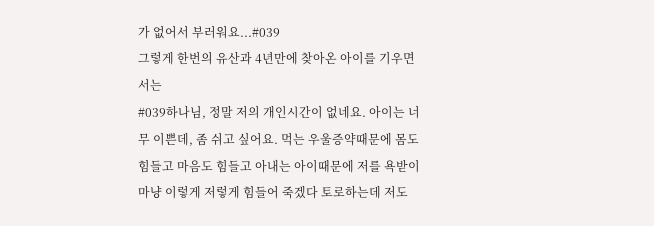가 없어서 부러워요...#039
그렇게 한번의 유산과 4년만에 찾아온 아이를 기우면서는
#039하나님, 정말 저의 개인시간이 없네요. 아이는 너무 이쁜데, 좀 쉬고 싶어요. 먹는 우울증약때문에 몸도 힘들고 마음도 힘들고 아내는 아이때문에 저를 욕받이 마냥 이렇게 저렇게 힘들어 죽겠다 토로하는데 저도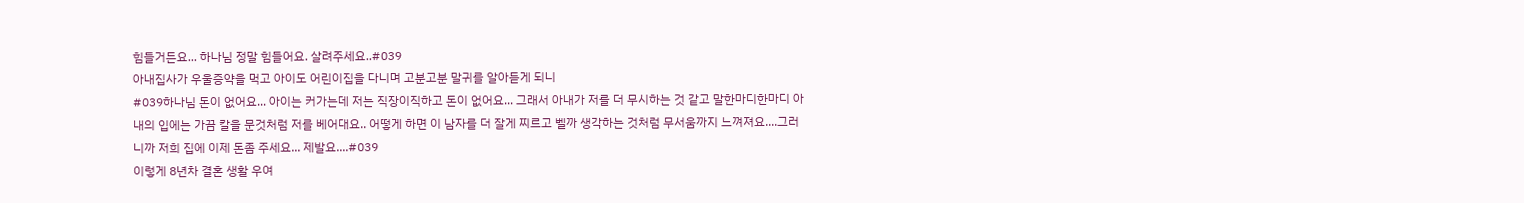힘들거든요... 하나님 정말 힘들어요. 살려주세요..#039
아내집사가 우울증약을 먹고 아이도 어린이집을 다니며 고분고분 말귀를 알아듣게 되니
#039하나님 돈이 없어요... 아이는 커가는데 저는 직장이직하고 돈이 없어요... 그래서 아내가 저를 더 무시하는 것 같고 말한마디한마디 아내의 입에는 가끔 칼을 문것처럼 저를 베어대요.. 어떻게 하면 이 남자를 더 잘게 찌르고 벨까 생각하는 것처럼 무서움까지 느껴져요....그러니까 저희 집에 이제 돈좀 주세요... 제발요....#039
이렇게 8년차 결혼 생활 우여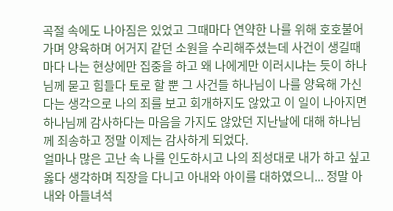곡절 속에도 나아짐은 있었고 그때마다 연약한 나를 위해 호호불어가며 양육하며 어거지 같던 소원을 수리해주셨는데 사건이 생길때마다 나는 현상에만 집중을 하고 왜 나에게만 이러시냐는 듯이 하나님께 묻고 힘들다 토로 할 뿐 그 사건들 하나님이 나를 양육해 가신다는 생각으로 나의 죄를 보고 회개하지도 않았고 이 일이 나아지면 하나님께 감사하다는 마음을 가지도 않았던 지난날에 대해 하나님께 죄송하고 정말 이제는 감사하게 되었다.
얼마나 많은 고난 속 나를 인도하시고 나의 죄성대로 내가 하고 싶고 옳다 생각하며 직장을 다니고 아내와 아이를 대하였으니... 정말 아내와 아들녀석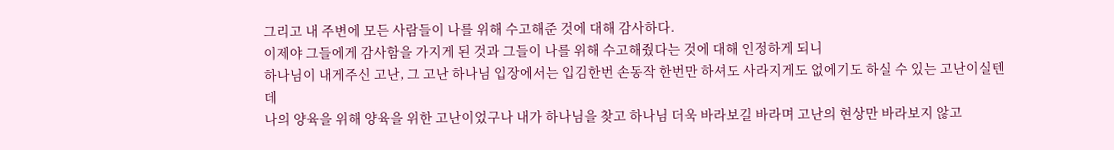그리고 내 주변에 모든 사람들이 나를 위해 수고해준 것에 대해 감사하다.
이제야 그들에게 감사함을 가지게 된 것과 그들이 나를 위해 수고해줬다는 것에 대해 인정하게 되니
하나님이 내게주신 고난, 그 고난 하나님 입장에서는 입김한번 손동작 한번만 하셔도 사라지게도 없에기도 하실 수 있는 고난이실텐데
나의 양육을 위해 양육을 위한 고난이었구나 내가 하나님을 찾고 하나님 더욱 바라보길 바라며 고난의 현상만 바라보지 않고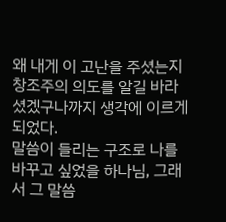왜 내게 이 고난을 주셨는지 창조주의 의도를 알길 바라 셨겠구나까지 생각에 이르게 되었다.
말씀이 들리는 구조로 나를 바꾸고 싶었을 하나님, 그래서 그 말씀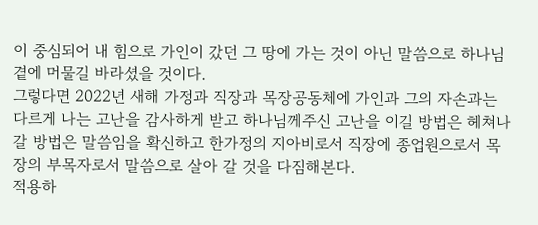이 중심되어 내 힘으로 가인이 갔던 그 땅에 가는 것이 아닌 말씀으로 하나님 곁에 머물길 바라셨을 것이다.
그렇다면 2022년 새해 가정과 직장과 목장공동체에 가인과 그의 자손과는 다르게 나는 고난을 감사하게 받고 하나님께주신 고난을 이길 방법은 헤쳐나갈 방법은 말씀임을 확신하고 한가정의 지아비로서 직장에 종업원으로서 목장의 부목자로서 말씀으로 살아 갈 것을 다짐해본다.
적용하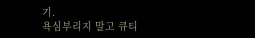기.
욕심부리지 말고 큐티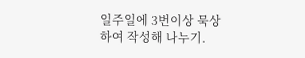일주일에 3번이상 묵상하여 작성해 나누기.